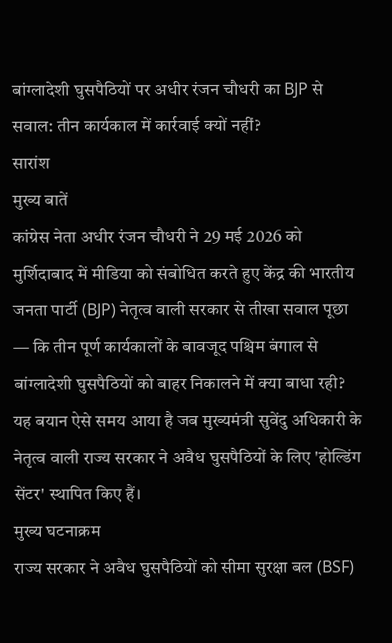बांग्लादेशी घुसपैठियों पर अधीर रंजन चौधरी का BJP से सवाल: तीन कार्यकाल में कार्रवाई क्यों नहीं?
सारांश
मुख्य बातें
कांग्रेस नेता अधीर रंजन चौधरी ने 29 मई 2026 को मुर्शिदाबाद में मीडिया को संबोधित करते हुए केंद्र की भारतीय जनता पार्टी (BJP) नेतृत्व वाली सरकार से तीखा सवाल पूछा — कि तीन पूर्ण कार्यकालों के बावजूद पश्चिम बंगाल से बांग्लादेशी घुसपैठियों को बाहर निकालने में क्या बाधा रही? यह बयान ऐसे समय आया है जब मुख्यमंत्री सुवेंदु अधिकारी के नेतृत्व वाली राज्य सरकार ने अवैध घुसपैठियों के लिए 'होल्डिंग सेंटर' स्थापित किए हैं।
मुख्य घटनाक्रम
राज्य सरकार ने अवैध घुसपैठियों को सीमा सुरक्षा बल (BSF)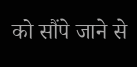को सौंपे जाने से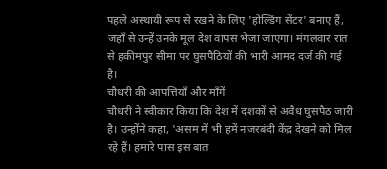पहले अस्थायी रूप से रखने के लिए 'होल्डिंग सेंटर' बनाए हैं, जहाँ से उन्हें उनके मूल देश वापस भेजा जाएगा। मंगलवार रात से हकीमपुर सीमा पर घुसपैठियों की भारी आमद दर्ज की गई है।
चौधरी की आपत्तियाँ और माँगें
चौधरी ने स्वीकार किया कि देश में दशकों से अवैध घुसपैठ जारी है। उन्होंने कहा, 'असम में भी हमें नजरबंदी केंद्र देखने को मिल रहे हैं। हमारे पास इस बात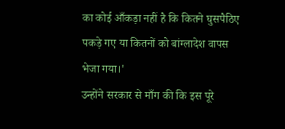का कोई आँकड़ा नहीं है कि कितने घुसपैठिए पकड़े गए या कितनों को बांग्लादेश वापस भेजा गया।'
उन्होंने सरकार से माँग की कि इस पूरे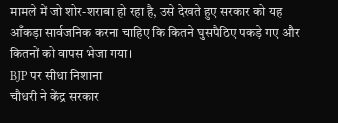मामले में जो शोर-शराबा हो रहा है, उसे देखते हुए सरकार को यह आँकड़ा सार्वजनिक करना चाहिए कि कितने घुसपैठिए पकड़े गए और कितनों को वापस भेजा गया।
BJP पर सीधा निशाना
चौधरी ने केंद्र सरकार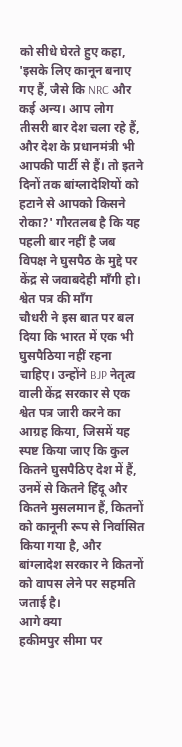को सीधे घेरते हुए कहा, 'इसके लिए कानून बनाए गए हैं, जैसे कि NRC और कई अन्य। आप लोग तीसरी बार देश चला रहे हैं, और देश के प्रधानमंत्री भी आपकी पार्टी से हैं। तो इतने दिनों तक बांग्लादेशियों को हटाने से आपको किसने रोका?' गौरतलब है कि यह पहली बार नहीं है जब विपक्ष ने घुसपैठ के मुद्दे पर केंद्र से जवाबदेही माँगी हो।
श्वेत पत्र की माँग
चौधरी ने इस बात पर बल दिया कि भारत में एक भी घुसपैठिया नहीं रहना चाहिए। उन्होंने BJP नेतृत्व वाली केंद्र सरकार से एक श्वेत पत्र जारी करने का आग्रह किया, जिसमें यह स्पष्ट किया जाए कि कुल कितने घुसपैठिए देश में हैं, उनमें से कितने हिंदू और कितने मुसलमान हैं, कितनों को कानूनी रूप से निर्वासित किया गया है, और बांग्लादेश सरकार ने कितनों को वापस लेने पर सहमति जताई है।
आगे क्या
हकीमपुर सीमा पर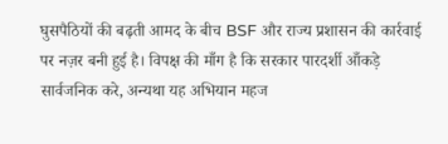घुसपैठियों की बढ़ती आमद के बीच BSF और राज्य प्रशासन की कार्रवाई पर नज़र बनी हुई है। विपक्ष की माँग है कि सरकार पारदर्शी आँकड़े सार्वजनिक करे, अन्यथा यह अभियान महज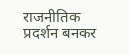राजनीतिक प्रदर्शन बनकर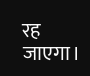रह जाएगा।